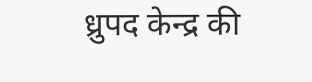ध्रुपद केन्द्र की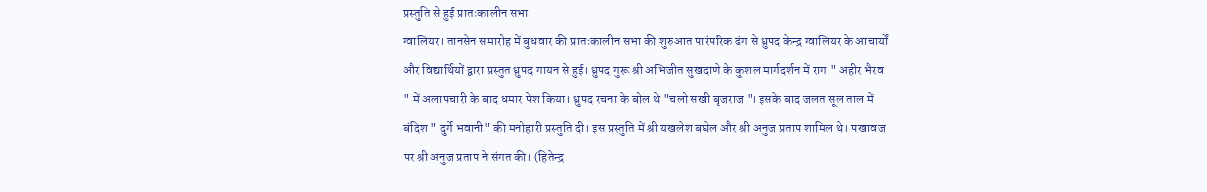प्रस्तुति से हुई प्रातःकालीन सभा
ग्वालियर। तानसेन समारोह में बुधवार की प्रातःकालीन सभा की शुरुआत पारंपरिक ढंग से ध्रुपद केन्द्र ग्वालियर के आचार्यों और विद्यार्थियों द्वारा प्रस्तुत ध्रुपद गायन से हुई। ध्रुपद गुरू श्री अभिजीत सुखदाणे के कुशल मार्गदर्शन में राग " अहीर भैरव " में अलापचारी के बाद धमार पेश किया। ध्रुपद रचना के बोल थे "चलो सखी बृजराज "। इसके बाद जलत सूल ताल में बंदिश " दुर्गे भवानी" की मनोहारी प्रस्तुति दी। इस प्रस्तुति में श्री यखलेश बघेल और श्री अनुज प्रताप शामिल थे। पखावज पर श्री अनुज प्रताप ने संगत की। (हितेन्द्र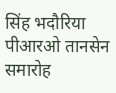सिंह भदौरिया पीआरओ तानसेन समारोह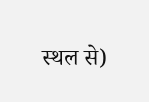स्थल से)